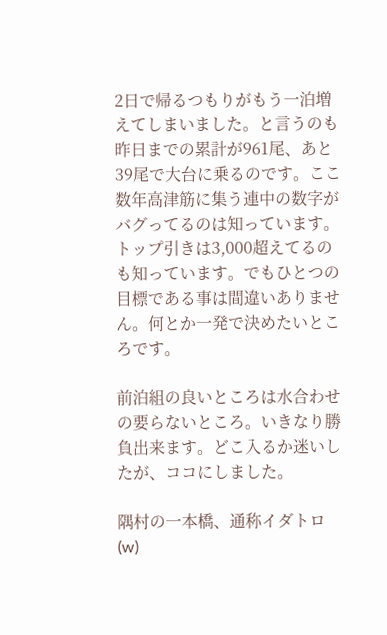2日で帰るつもりがもう一泊増えてしまいました。と言うのも昨日までの累計が961尾、あと39尾で大台に乗るのです。ここ数年高津筋に集う連中の数字がバグってるのは知っています。トップ引きは3,000超えてるのも知っています。でもひとつの目標である事は間違いありません。何とか一発で決めたいところです。

前泊組の良いところは水合わせの要らないところ。いきなり勝負出来ます。どこ入るか迷いしたが、ココにしました。

隅村の一本橋、通称イダトロ(w)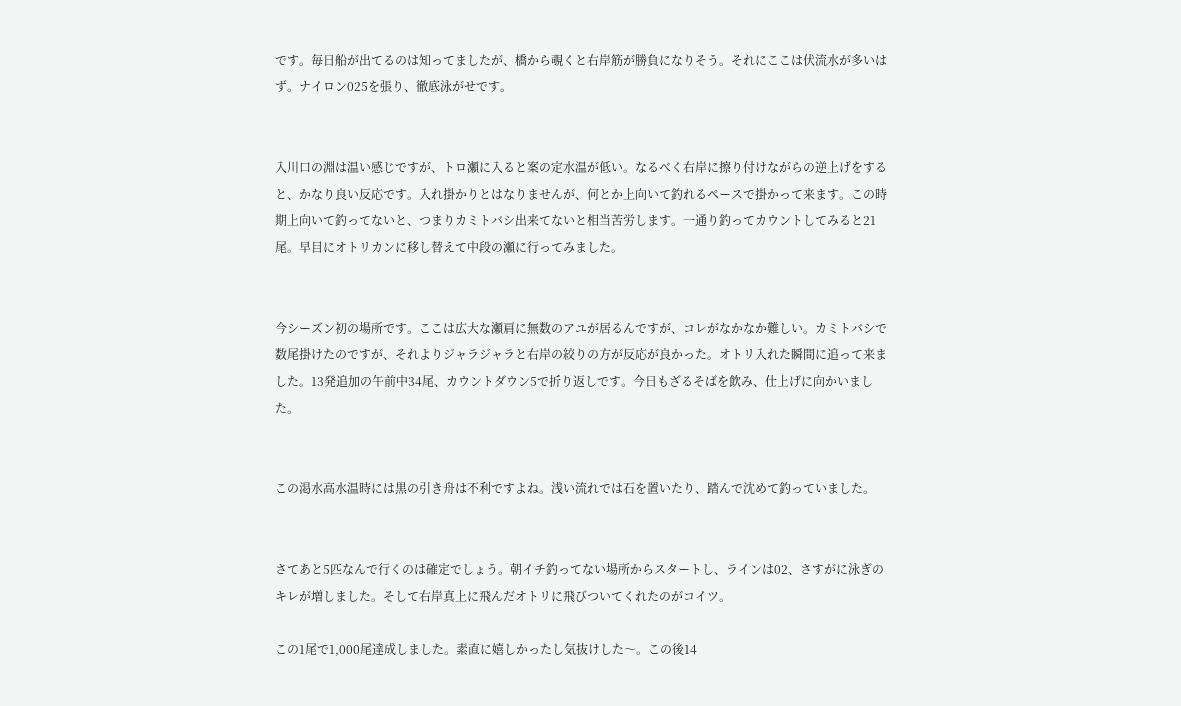です。毎日船が出てるのは知ってましたが、橋から覗くと右岸筋が勝負になりそう。それにここは伏流水が多いはず。ナイロン025を張り、徹底泳がせです。


入川口の淵は温い感じですが、トロ瀬に入ると案の定水温が低い。なるべく右岸に擦り付けながらの逆上げをすると、かなり良い反応です。入れ掛かりとはなりませんが、何とか上向いて釣れるペースで掛かって来ます。この時期上向いて釣ってないと、つまりカミトバシ出来てないと相当苦労します。一通り釣ってカウントしてみると21尾。早目にオトリカンに移し替えて中段の瀬に行ってみました。


今シーズン初の場所です。ここは広大な瀬肩に無数のアユが居るんですが、コレがなかなか難しい。カミトバシで数尾掛けたのですが、それよりジャラジャラと右岸の絞りの方が反応が良かった。オトリ入れた瞬間に追って来ました。13発追加の午前中34尾、カウントダウン5で折り返しです。今日もざるそばを飲み、仕上げに向かいました。


この渇水高水温時には黒の引き舟は不利ですよね。浅い流れでは石を置いたり、踏んで沈めて釣っていました。


さてあと5匹なんで行くのは確定でしょう。朝イチ釣ってない場所からスタートし、ラインは02、さすがに泳ぎのキレが増しました。そして右岸真上に飛んだオトリに飛びついてくれたのがコイツ。

この1尾で1,000尾達成しました。素直に嬉しかったし気抜けした〜。この後14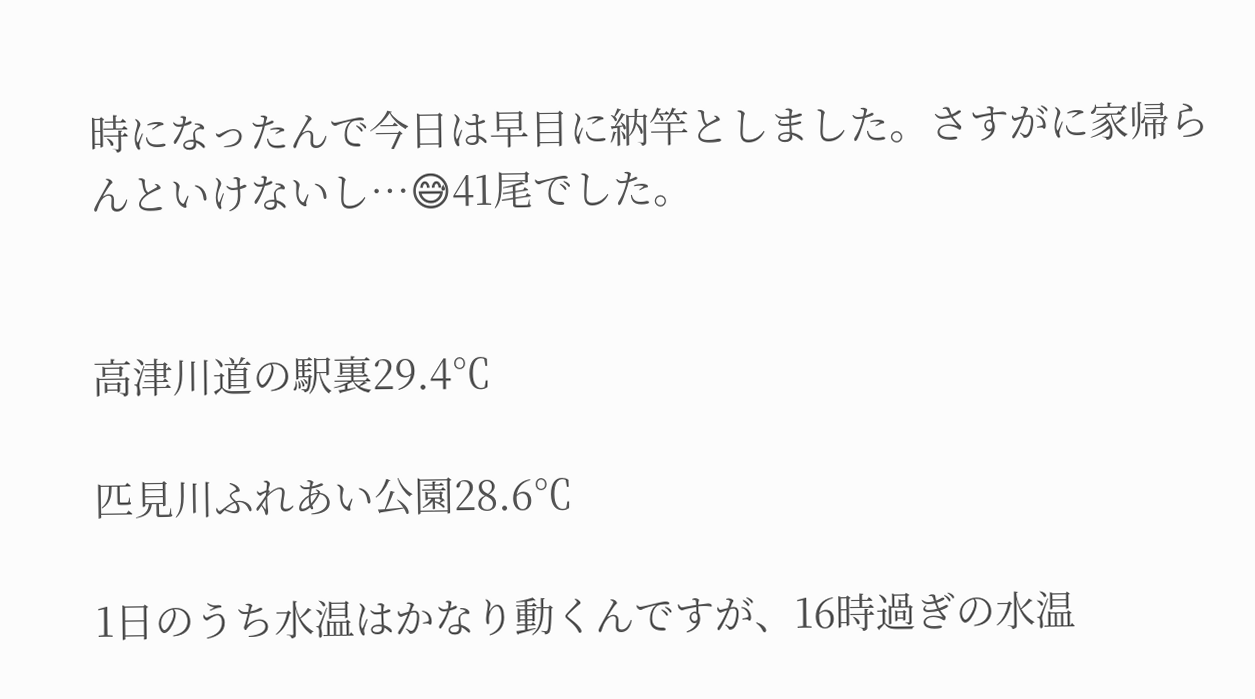時になったんで今日は早目に納竿としました。さすがに家帰らんといけないし…😅41尾でした。


高津川道の駅裏29.4℃

匹見川ふれあい公園28.6℃

1日のうち水温はかなり動くんですが、16時過ぎの水温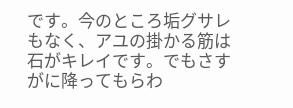です。今のところ垢グサレもなく、アユの掛かる筋は石がキレイです。でもさすがに降ってもらわ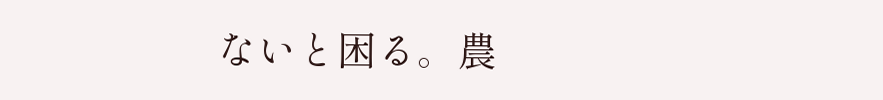ないと困る。農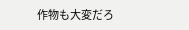作物も大変だろ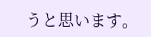うと思います。